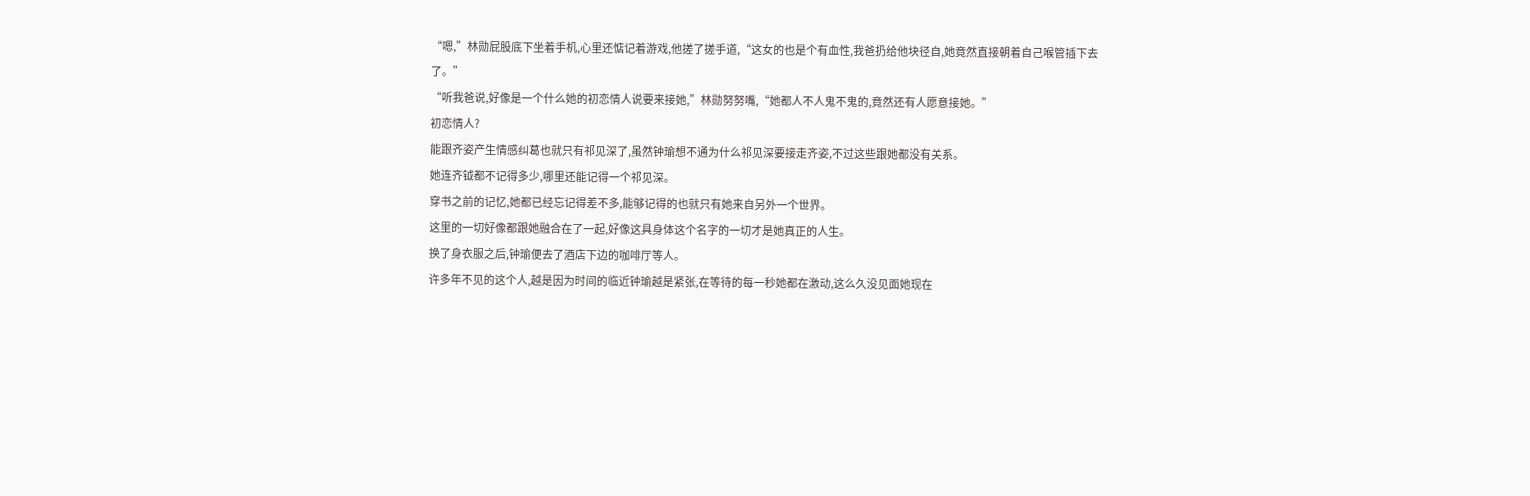“嗯,”林勋屁股底下坐着手机,心里还惦记着游戏,他搓了搓手道,“这女的也是个有血性,我爸扔给他块径自,她竟然直接朝着自己喉管插下去了。”
“听我爸说,好像是一个什么她的初恋情人说要来接她,”林勋努努嘴,“她都人不人鬼不鬼的,竟然还有人愿意接她。”
初恋情人?
能跟齐姿产生情感纠葛也就只有祁见深了,虽然钟瑜想不通为什么祁见深要接走齐姿,不过这些跟她都没有关系。
她连齐钺都不记得多少,哪里还能记得一个祁见深。
穿书之前的记忆,她都已经忘记得差不多,能够记得的也就只有她来自另外一个世界。
这里的一切好像都跟她融合在了一起,好像这具身体这个名字的一切才是她真正的人生。
换了身衣服之后,钟瑜便去了酒店下边的咖啡厅等人。
许多年不见的这个人,越是因为时间的临近钟瑜越是紧张,在等待的每一秒她都在激动,这么久没见面她现在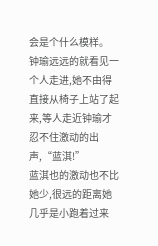会是个什么模样。
钟瑜远远的就看见一个人走进,她不由得直接从椅子上站了起来,等人走近钟瑜才忍不住激动的出声,“蓝淇!”
蓝淇也的激动也不比她少,很远的距离她几乎是小跑着过来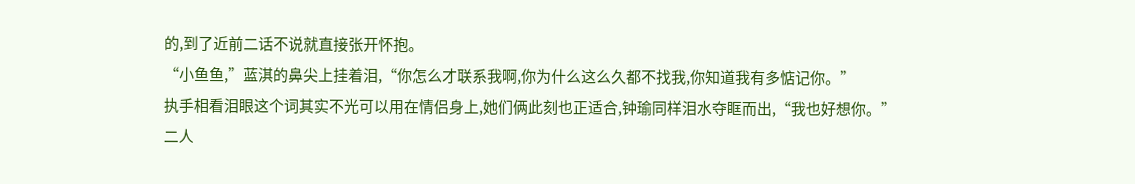的,到了近前二话不说就直接张开怀抱。
“小鱼鱼,”蓝淇的鼻尖上挂着泪,“你怎么才联系我啊,你为什么这么久都不找我,你知道我有多惦记你。”
执手相看泪眼这个词其实不光可以用在情侣身上,她们俩此刻也正适合,钟瑜同样泪水夺眶而出,“我也好想你。”
二人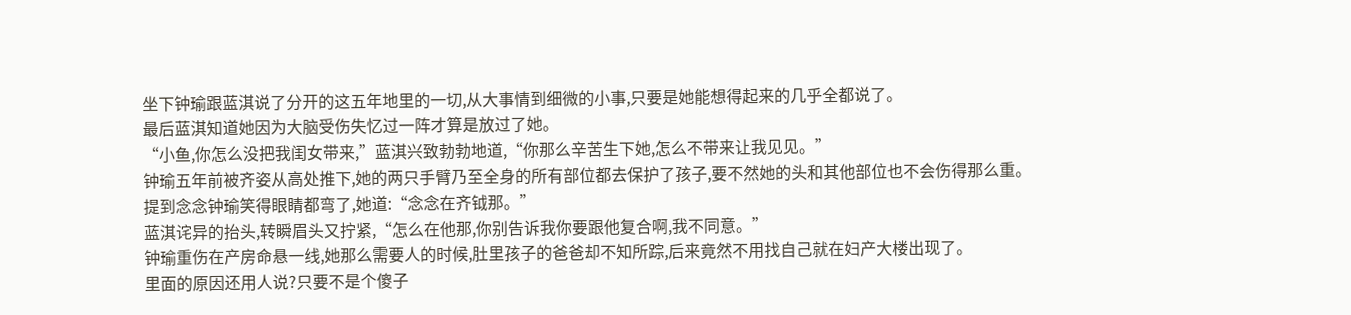坐下钟瑜跟蓝淇说了分开的这五年地里的一切,从大事情到细微的小事,只要是她能想得起来的几乎全都说了。
最后蓝淇知道她因为大脑受伤失忆过一阵才算是放过了她。
“小鱼,你怎么没把我闺女带来,”蓝淇兴致勃勃地道,“你那么辛苦生下她,怎么不带来让我见见。”
钟瑜五年前被齐姿从高处推下,她的两只手臂乃至全身的所有部位都去保护了孩子,要不然她的头和其他部位也不会伤得那么重。
提到念念钟瑜笑得眼睛都弯了,她道:“念念在齐钺那。”
蓝淇诧异的抬头,转瞬眉头又拧紧,“怎么在他那,你别告诉我你要跟他复合啊,我不同意。”
钟瑜重伤在产房命悬一线,她那么需要人的时候,肚里孩子的爸爸却不知所踪,后来竟然不用找自己就在妇产大楼出现了。
里面的原因还用人说?只要不是个傻子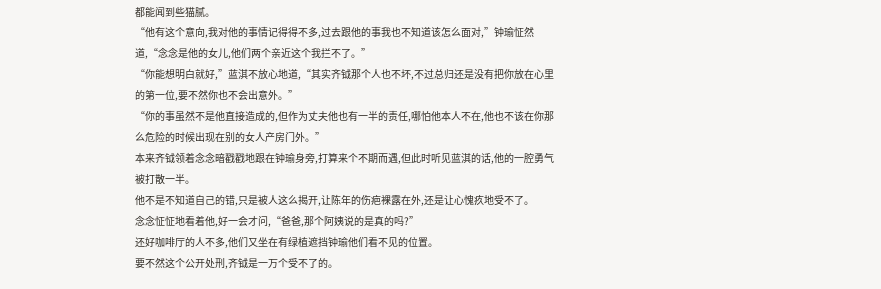都能闻到些猫腻。
“他有这个意向,我对他的事情记得得不多,过去跟他的事我也不知道该怎么面对,”钟瑜怔然道,“念念是他的女儿,他们两个亲近这个我拦不了。”
“你能想明白就好,”蓝淇不放心地道,“其实齐钺那个人也不坏,不过总归还是没有把你放在心里的第一位,要不然你也不会出意外。”
“你的事虽然不是他直接造成的,但作为丈夫他也有一半的责任,哪怕他本人不在,他也不该在你那么危险的时候出现在别的女人产房门外。”
本来齐钺领着念念暗戳戳地跟在钟瑜身旁,打算来个不期而遇,但此时听见蓝淇的话,他的一腔勇气被打散一半。
他不是不知道自己的错,只是被人这么揭开,让陈年的伤疤裸露在外,还是让心愧疚地受不了。
念念怔怔地看着他,好一会才问,“爸爸,那个阿姨说的是真的吗?”
还好咖啡厅的人不多,他们又坐在有绿植遮挡钟瑜他们看不见的位置。
要不然这个公开处刑,齐钺是一万个受不了的。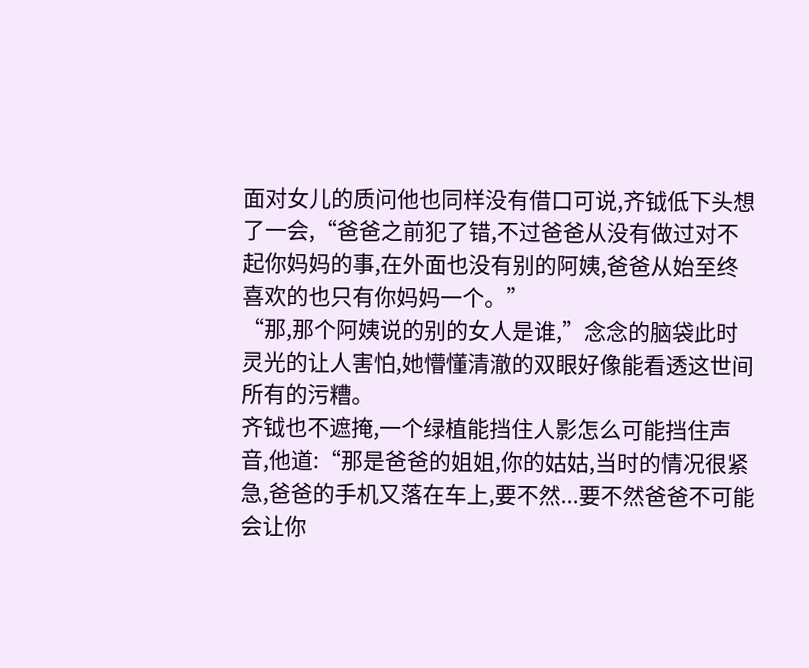面对女儿的质问他也同样没有借口可说,齐钺低下头想了一会,“爸爸之前犯了错,不过爸爸从没有做过对不起你妈妈的事,在外面也没有别的阿姨,爸爸从始至终喜欢的也只有你妈妈一个。”
“那,那个阿姨说的别的女人是谁,”念念的脑袋此时灵光的让人害怕,她懵懂清澈的双眼好像能看透这世间所有的污糟。
齐钺也不遮掩,一个绿植能挡住人影怎么可能挡住声音,他道:“那是爸爸的姐姐,你的姑姑,当时的情况很紧急,爸爸的手机又落在车上,要不然...要不然爸爸不可能会让你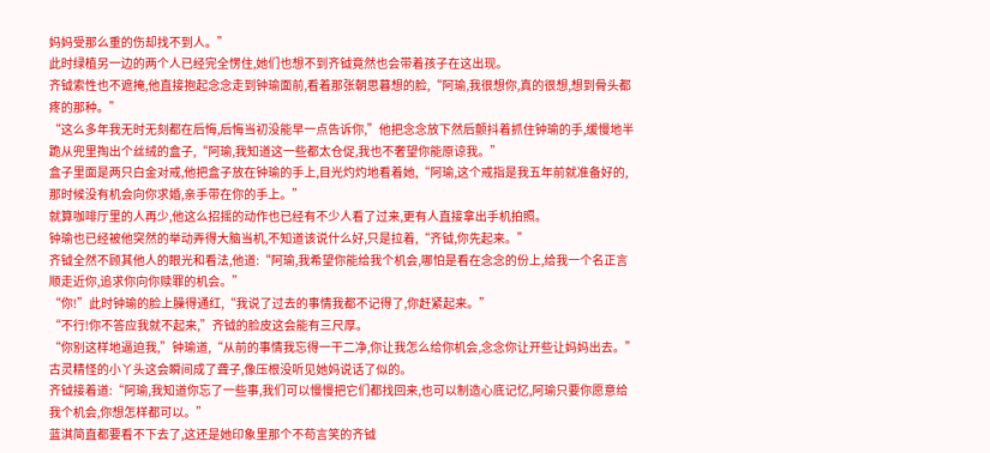妈妈受那么重的伤却找不到人。”
此时绿植另一边的两个人已经完全愣住,她们也想不到齐钺竟然也会带着孩子在这出现。
齐钺索性也不遮掩,他直接抱起念念走到钟瑜面前,看着那张朝思暮想的脸,“阿瑜,我很想你,真的很想,想到骨头都疼的那种。”
“这么多年我无时无刻都在后悔,后悔当初没能早一点告诉你,”他把念念放下然后颤抖着抓住钟瑜的手,缓慢地半跪从兜里掏出个丝绒的盒子,“阿瑜,我知道这一些都太仓促,我也不奢望你能原谅我。”
盒子里面是两只白金对戒,他把盒子放在钟瑜的手上,目光灼灼地看着她,“阿瑜,这个戒指是我五年前就准备好的,那时候没有机会向你求婚,亲手带在你的手上。”
就算咖啡厅里的人再少,他这么招摇的动作也已经有不少人看了过来,更有人直接拿出手机拍照。
钟瑜也已经被他突然的举动弄得大脑当机,不知道该说什么好,只是拉着,“齐钺,你先起来。”
齐钺全然不顾其他人的眼光和看法,他道:“阿瑜,我希望你能给我个机会,哪怕是看在念念的份上,给我一个名正言顺走近你,追求你向你赎罪的机会。”
“你!”此时钟瑜的脸上臊得通红,“我说了过去的事情我都不记得了,你赶紧起来。”
“不行!你不答应我就不起来,”齐钺的脸皮这会能有三尺厚。
“你别这样地逼迫我,”钟瑜道,“从前的事情我忘得一干二净,你让我怎么给你机会,念念你让开些让妈妈出去。”
古灵精怪的小丫头这会瞬间成了聋子,像压根没听见她妈说话了似的。
齐钺接着道:“阿瑜,我知道你忘了一些事,我们可以慢慢把它们都找回来,也可以制造心底记忆,阿瑜只要你愿意给我个机会,你想怎样都可以。”
蓝淇简直都要看不下去了,这还是她印象里那个不苟言笑的齐钺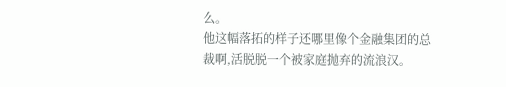么。
他这幅落拓的样子还哪里像个金融集团的总裁啊,活脱脱一个被家庭抛弃的流浪汉。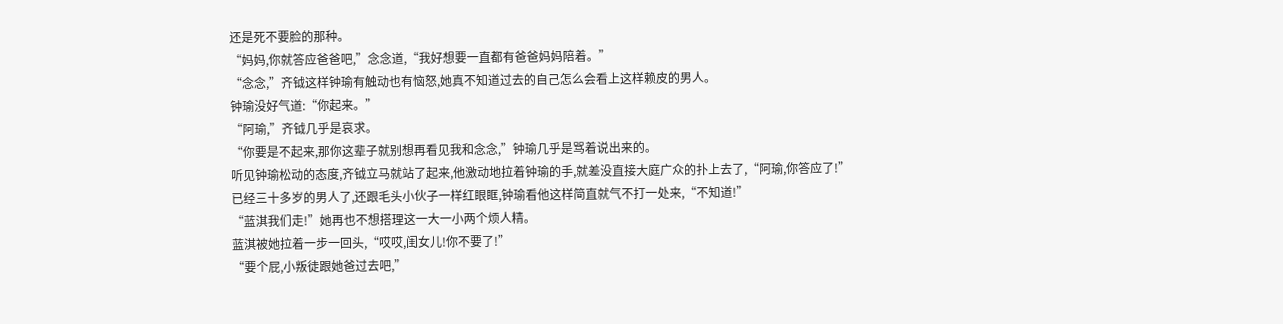还是死不要脸的那种。
“妈妈,你就答应爸爸吧,”念念道,“我好想要一直都有爸爸妈妈陪着。”
“念念,”齐钺这样钟瑜有触动也有恼怒,她真不知道过去的自己怎么会看上这样赖皮的男人。
钟瑜没好气道:“你起来。”
“阿瑜,”齐钺几乎是哀求。
“你要是不起来,那你这辈子就别想再看见我和念念,”钟瑜几乎是骂着说出来的。
听见钟瑜松动的态度,齐钺立马就站了起来,他激动地拉着钟瑜的手,就差没直接大庭广众的扑上去了,“阿瑜,你答应了!”
已经三十多岁的男人了,还跟毛头小伙子一样红眼眶,钟瑜看他这样简直就气不打一处来,“不知道!”
“蓝淇我们走!”她再也不想搭理这一大一小两个烦人精。
蓝淇被她拉着一步一回头,“哎哎,闺女儿!你不要了!”
“要个屁,小叛徒跟她爸过去吧,”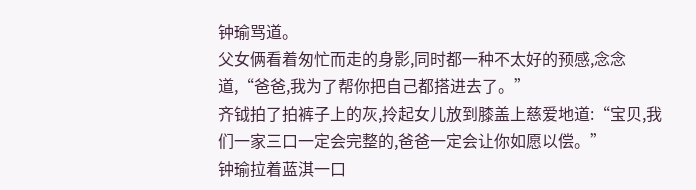钟瑜骂道。
父女俩看着匆忙而走的身影,同时都一种不太好的预感,念念道,“爸爸,我为了帮你把自己都搭进去了。”
齐钺拍了拍裤子上的灰,拎起女儿放到膝盖上慈爱地道:“宝贝,我们一家三口一定会完整的,爸爸一定会让你如愿以偿。”
钟瑜拉着蓝淇一口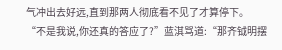气冲出去好远,直到那两人彻底看不见了才算停下。
“不是我说,你还真的答应了?”蓝淇骂道:“那齐钺明摆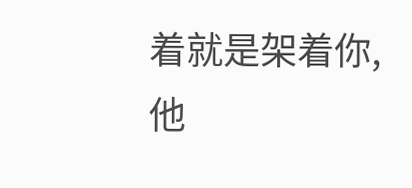着就是架着你,他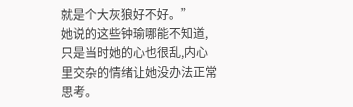就是个大灰狼好不好。”
她说的这些钟瑜哪能不知道,只是当时她的心也很乱,内心里交杂的情绪让她没办法正常思考。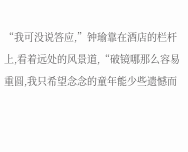“我可没说答应,”钟瑜靠在酒店的栏杆上,看着远处的风景道,“破镜哪那么容易重圆,我只希望念念的童年能少些遗憾而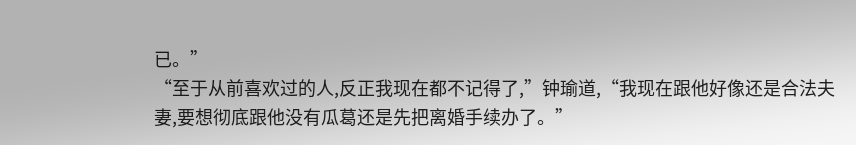已。”
“至于从前喜欢过的人,反正我现在都不记得了,”钟瑜道,“我现在跟他好像还是合法夫妻,要想彻底跟他没有瓜葛还是先把离婚手续办了。”